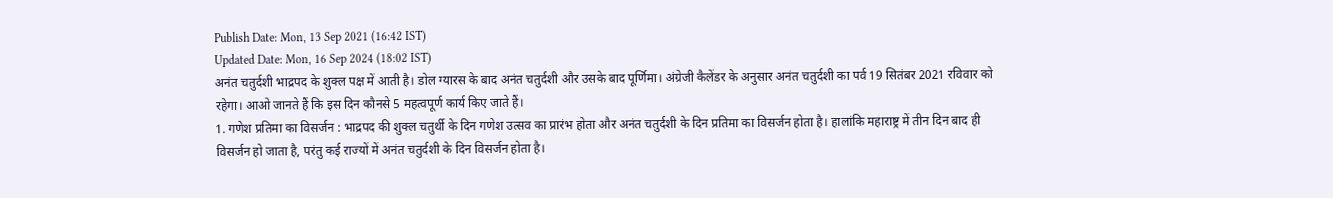Publish Date: Mon, 13 Sep 2021 (16:42 IST)
Updated Date: Mon, 16 Sep 2024 (18:02 IST)
अनंत चतुर्दशी भाद्रपद के शुक्ल पक्ष में आती है। डोल ग्यारस के बाद अनंत चतुर्दशी और उसके बाद पूर्णिमा। अंग्रेजी कैलेंडर के अनुसार अनंत चतुर्दशी का पर्व 19 सितंबर 2021 रविवार को रहेगा। आओ जानते हैं कि इस दिन कौनसे 5 महत्वपूर्ण कार्य किए जाते हैं।
1. गणेश प्रतिमा का विसर्जन : भाद्रपद की शुक्ल चतुर्थी के दिन गणेश उत्सव का प्रारंभ होता और अनंत चतुर्दशी के दिन प्रतिमा का विसर्जन होता है। हालांकि महाराष्ट्र में तीन दिन बाद ही विसर्जन हो जाता है, परंतु कई राज्यों में अनंत चतुर्दशी के दिन विसर्जन होता है।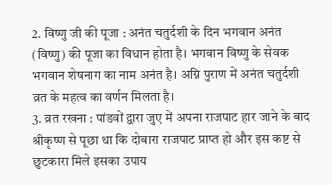2. विष्णु जी की पूजा : अनंत चतुर्दशी के दिन भगवान अनंत (विष्णु) की पूजा का विधान होता है। भगवान विष्णु के सेवक भगवान शेषनाग का नाम अनंत है। अग्नि पुराण में अनंत चतुर्दशी व्रत के महत्व का वर्णन मिलता है।
3. व्रत रखना : पांडवों द्वारा जुए में अपना राजपाट हार जाने के बाद श्रीकृष्ण से पूछा था कि दोबारा राजपाट प्राप्त हो और इस कष्ट से छुटकारा मिले इसका उपाय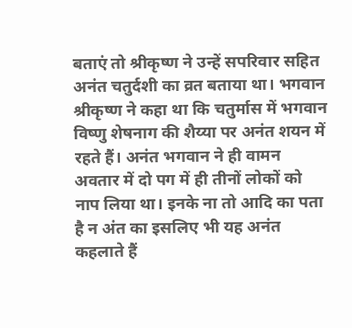बताएं तो श्रीकृष्ण ने उन्हें सपरिवार सहित अनंत चतुर्दशी का व्रत बताया था। भगवान श्रीकृष्ण ने कहा था कि चतुर्मास में भगवान विष्णु शेषनाग की शैय्या पर अनंत शयन में रहते हैं। अनंत भगवान ने ही वामन अवतार में दो पग में ही तीनों लोकों को नाप लिया था। इनके ना तो आदि का पता है न अंत का इसलिए भी यह अनंत कहलाते हैं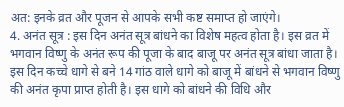अत: इनके व्रत और पूजन से आपके सभी कष्ट समाप्त हो जाएंगे।
4. अनंत सूत्र : इस दिन अनंत सूत्र बांधने का विशेष महत्व होता है। इस व्रत में भगवान विष्णु के अनंत रूप की पूजा के बाद बाजू पर अनंत सूत्र बांधा जाता है। इस दिन कच्चे धागे से बने 14 गांठ वाले धागे को बाजू में बांधने से भगवान विष्णु की अनंत कृपा प्राप्त होती है। इस धागे को बांधने की विधि और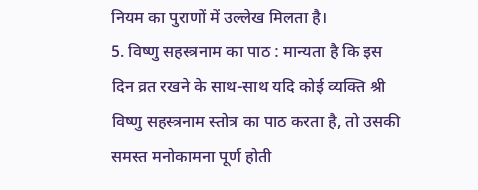नियम का पुराणों में उल्लेख मिलता है।
5. विष्णु सहस्त्रनाम का पाठ : मान्यता है कि इस दिन व्रत रखने के साथ-साथ यदि कोई व्यक्ति श्री विष्णु सहस्त्रनाम स्तोत्र का पाठ करता है, तो उसकी समस्त मनोकामना पूर्ण होती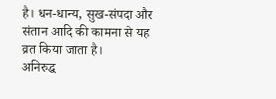है। धन-धान्य, सुख-संपदा और संतान आदि की कामना से यह व्रत किया जाता है।
अनिरुद्ध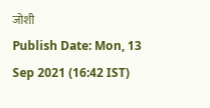जोशी
Publish Date: Mon, 13 Sep 2021 (16:42 IST)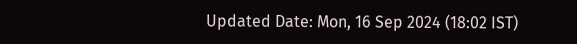Updated Date: Mon, 16 Sep 2024 (18:02 IST)